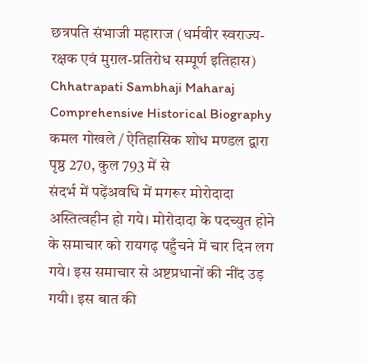छत्रपति संभाजी महाराज (धर्मवीर स्वराज्य-रक्षक एवं मुग़ल-प्रतिरोध सम्पूर्ण इतिहास)
Chhatrapati Sambhaji Maharaj Comprehensive Historical Biography
कमल गोखले / ऐतिहासिक शोध मण्डल द्वारा
पृष्ठ 270, कुल 793 में से
संदर्भ में पढ़ेंअवधि में मगरूर मोरोदादा अस्तित्वहीन हो गये। मोरोदादा के पदच्युत होने के समाचार को रायगढ़ पहुँचने में चार दिन लग गये। इस समाचार से अष्टप्रधानों की नींद उड़ गयी। इस बात की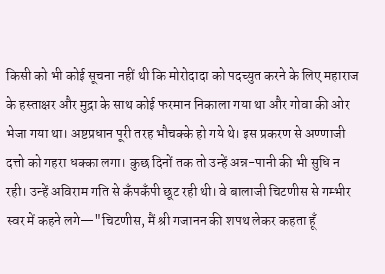किसी को भी कोई सूचना नहीं थी कि मोरोदादा को पदच्युत करने के लिए महाराज के हस्ताक्षर और मुद्रा के साथ कोई फरमान निकाला गया था और गोवा की ओर भेजा गया था। अष्टप्रधान पूरी तरह भौचक्के हो गये थे। इस प्रकरण से अण्णाजी दत्तो को गहरा धक्का लगा। कुछ दिनों तक तो उन्हें अन्न-पानी की भी सुधि न रही। उन्हें अविराम गति से कँपकँपी छूट रही थी। वे बालाजी चिटणीस से गम्भीर स्वर में कहने लगे—"चिटणीस, मैं श्री गजानन की शपथ लेकर कहता हूँ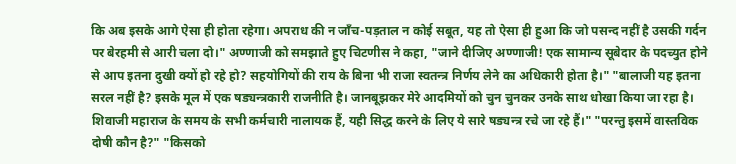कि अब इसके आगे ऐसा ही होता रहेगा। अपराध की न जाँच-पड़ताल न कोई सबूत, यह तो ऐसा ही हुआ कि जो पसन्द नहीं है उसकी गर्दन पर बेरहमी से आरी चला दो।" अण्णाजी को समझाते हुए चिटणीस ने कहा, "जाने दीजिए अण्णाजी! एक सामान्य सूबेदार के पदच्युत होने से आप इतना दुखी क्यों हो रहे हो? सहयोगियों की राय के बिना भी राजा स्वतन्त्र निर्णय लेने का अधिकारी होता है।" "बालाजी यह इतना सरल नहीं है? इसके मूल में एक षड्यन्त्रकारी राजनीति है। जानबूझकर मेरे आदमियों को चुन चुनकर उनके साथ धोखा किया जा रहा है। शिवाजी महाराज के समय के सभी कर्मचारी नालायक हैं, यही सिद्ध करने के लिए ये सारे षड्यन्त्र रचे जा रहे हैं।" "परन्तु इसमें वास्तविक दोषी कौन है?" "किसको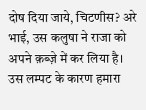दोष दिया जाये, चिटणीस? अरे भाई, उस कलुषा ने राजा को अपने क़ब्ज़े में कर लिया है। उस लम्पट के कारण हमारा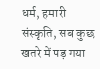धर्म, हमारी संस्कृति, सब कुछ खतरे में पड़ गया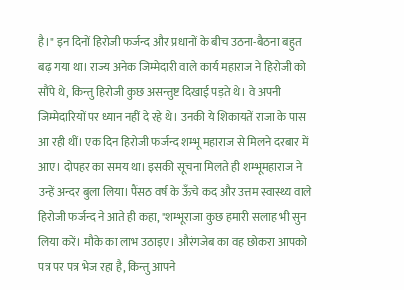है।" इन दिनों हिरोजी फर्जन्द और प्रधानों के बीच उठना-बैठना बहुत बढ़ गया था। राज्य अनेक जिम्मेदारी वाले कार्य महाराज ने हिरोजी को सौंपे थे, किन्तु हिरोजी कुछ असन्तुष्ट दिखाई पड़ते थे। वे अपनी जिम्मेदारियों पर ध्यान नहीं दे रहे थे। उनकी ये शिकायतें राजा के पास आ रही थीं। एक दिन हिरोजी फर्जन्द शम्भू महाराज से मिलने दरबार में आए। दोपहर का समय था। इसकी सूचना मिलते ही शम्भूमहाराज ने उन्हें अन्दर बुला लिया। पैंसठ वर्ष के ऊँचे कद और उत्तम स्वास्थ्य वाले हिरोजी फर्जन्द ने आते ही कहा, "शम्भूराजा कुछ हमारी सलाह भी सुन लिया करें। मौके का लाभ उठाइए। औरंगजेब का वह छोकरा आपको पत्र पर पत्र भेज रहा है, किन्तु आपने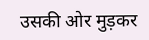उसकी ओर मुड़कर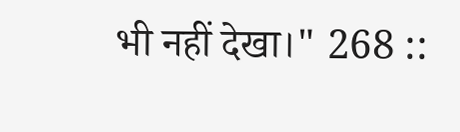भी नहीं देखा।" 268 ::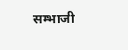सम्भाजी